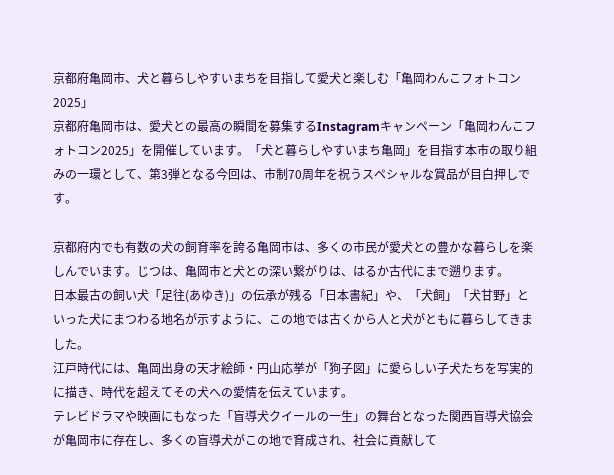京都府亀岡市、犬と暮らしやすいまちを目指して愛犬と楽しむ「亀岡わんこフォトコン2025」
京都府亀岡市は、愛犬との最高の瞬間を募集するInstagramキャンペーン「亀岡わんこフォトコン2025」を開催しています。「犬と暮らしやすいまち亀岡」を目指す本市の取り組みの一環として、第3弾となる今回は、市制70周年を祝うスペシャルな賞品が目白押しです。

京都府内でも有数の犬の飼育率を誇る亀岡市は、多くの市民が愛犬との豊かな暮らしを楽しんでいます。じつは、亀岡市と犬との深い繋がりは、はるか古代にまで遡ります。
日本最古の飼い犬「足往(あゆき)」の伝承が残る「日本書紀」や、「犬飼」「犬甘野」といった犬にまつわる地名が示すように、この地では古くから人と犬がともに暮らしてきました。
江戸時代には、亀岡出身の天才絵師・円山応挙が「狗子図」に愛らしい子犬たちを写実的に描き、時代を超えてその犬への愛情を伝えています。
テレビドラマや映画にもなった「盲導犬クイールの一生」の舞台となった関西盲導犬協会が亀岡市に存在し、多くの盲導犬がこの地で育成され、社会に貢献して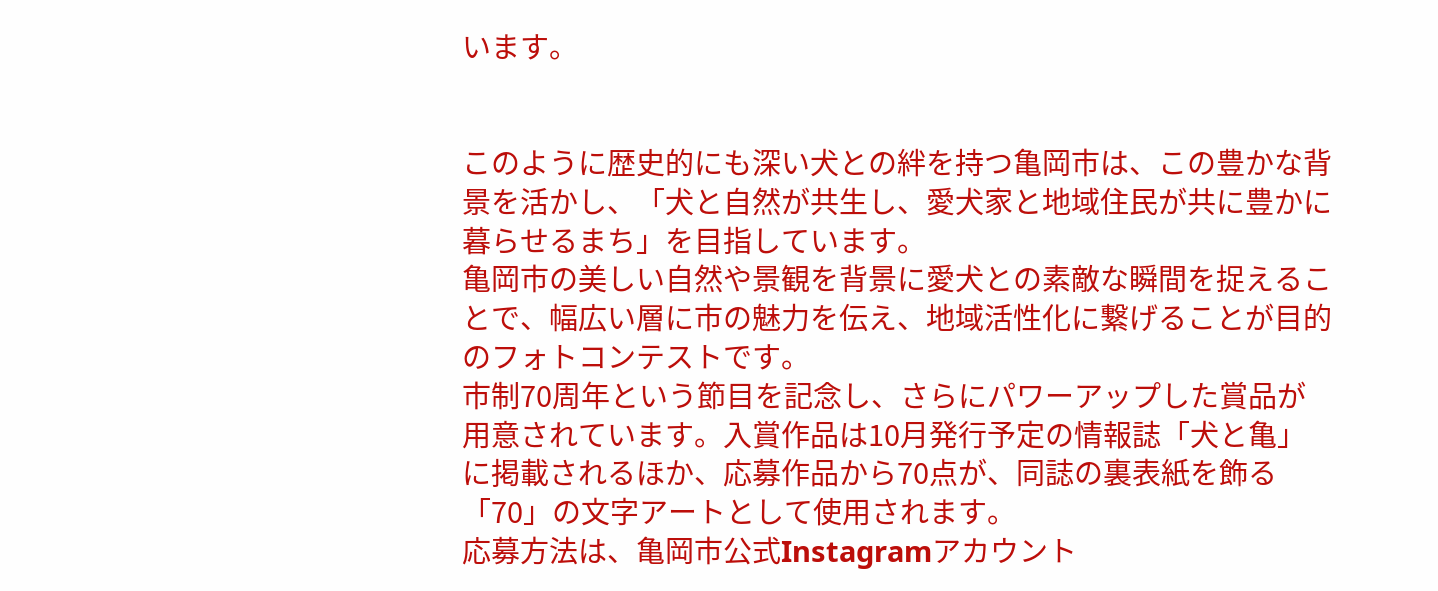います。


このように歴史的にも深い犬との絆を持つ亀岡市は、この豊かな背景を活かし、「犬と自然が共生し、愛犬家と地域住民が共に豊かに暮らせるまち」を目指しています。
亀岡市の美しい自然や景観を背景に愛犬との素敵な瞬間を捉えることで、幅広い層に市の魅力を伝え、地域活性化に繋げることが目的のフォトコンテストです。
市制70周年という節目を記念し、さらにパワーアップした賞品が用意されています。入賞作品は10月発行予定の情報誌「犬と亀」に掲載されるほか、応募作品から70点が、同誌の裏表紙を飾る「70」の文字アートとして使用されます。
応募方法は、亀岡市公式Instagramアカウント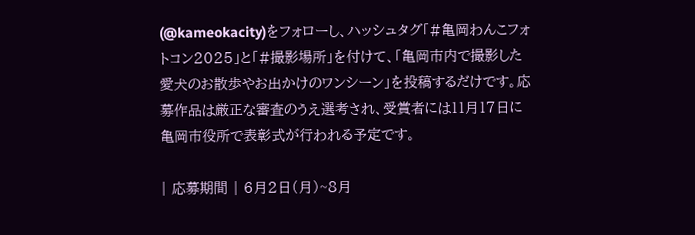(@kameokacity)をフォローし、ハッシュタグ「#亀岡わんこフォトコン2025」と「#撮影場所」を付けて、「亀岡市内で撮影した愛犬のお散歩やお出かけのワンシーン」を投稿するだけです。応募作品は厳正な審査のうえ選考され、受賞者には11月17日に亀岡市役所で表彰式が行われる予定です。

| 応募期間 | 6月2日(月)~8月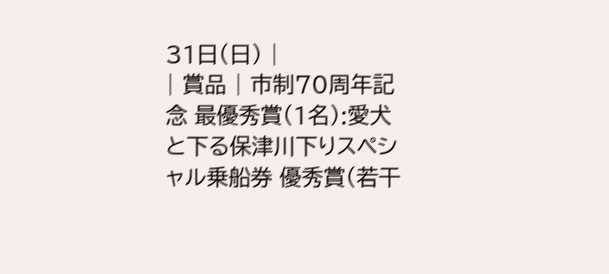31日(日) |
| 賞品 | 市制70周年記念 最優秀賞(1名):愛犬と下る保津川下りスペシャル乗船券 優秀賞(若干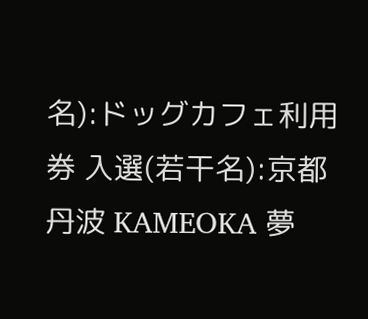名):ドッグカフェ利用券 入選(若干名):京都丹波 KAMEOKA 夢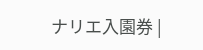ナリエ入園券 |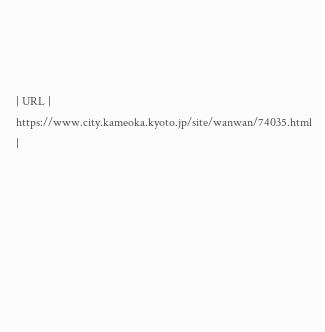| URL | https://www.city.kameoka.kyoto.jp/site/wanwan/74035.html |